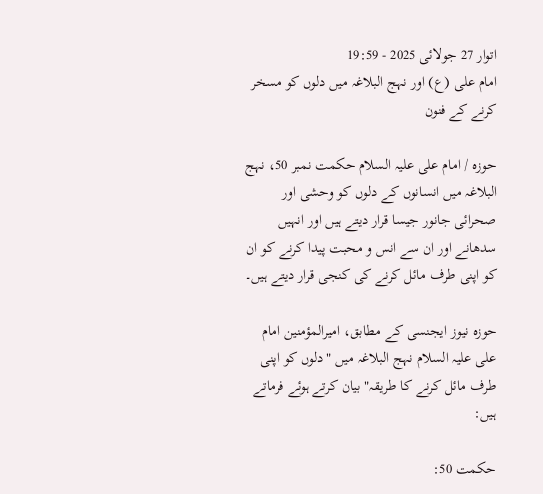اتوار 27 جولائی 2025 - 19:59
امام علی (ع) اور نہج البلاغہ میں دلوں کو مسخر کرنے کے فنون

حوزہ / امام علی علیہ السلام حکمت نمبر 50، نہج البلاغہ میں انسانوں کے دلوں کو وحشی اور صحرائی جانور جیسا قرار دیتے ہیں اور انہیں سدھانے اور ان سے انس و محبت پیدا کرنے کو ان کو اپنی طرف مائل کرنے کی کنجی قرار دیتے ہیں۔

حوزہ نیوز ایجنسی کے مطابق، امیرالمؤمنین امام علی علیہ السلام نہج البلاغہ میں "دلوں کو اپنی طرف مائل کرنے کا طریقہ" بیان کرتے ہوئے فرماتے ہیں:

حکمت 50: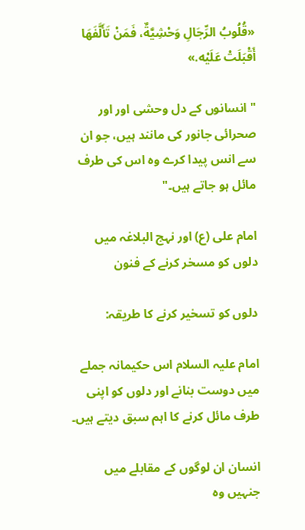«قُلُوبُ الرِّجَالِ وَحْشِیَّةٌ، فَمَنْ تَأَلَّفَهَا أَقْبَلَتْ عَلَیْه.»

"انسانوں کے دل وحشی اور اور صحرائی جانور کی مانند ہیں، جو ان سے انس پیدا کرے وہ اس کی طرف مائل ہو جاتے ہیں۔"

امام علی (ع) اور نہج البلاغہ میں دلوں کو مسخر کرنے کے فنون

دلوں کو تسخیر کرنے کا طریقہ:

امام علیہ السلام اس حکیمانہ جملے میں دوست بنانے اور دلوں کو اپنی طرف مائل کرنے کا اہم سبق دیتے ہیں۔

انسان ان لوگوں کے مقابلے میں جنہیں وہ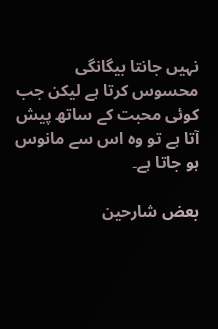نہیں جانتا بیگانگی محسوس کرتا ہے لیکن جب کوئی محبت کے ساتھ پیش آتا ہے تو وہ اس سے مانوس ہو جاتا ہے۔

بعض شارحین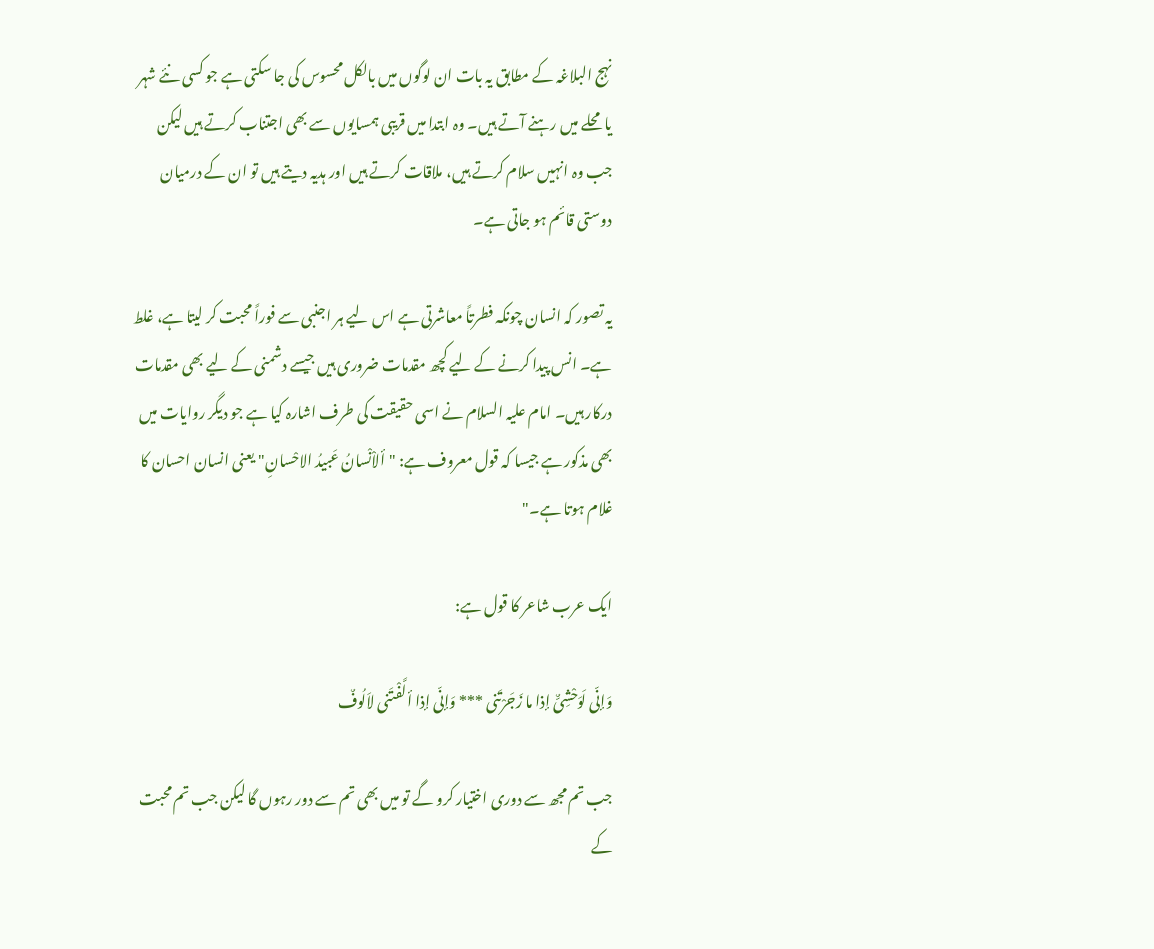نہج البلاغہ کے مطابق یہ بات ان لوگوں میں بالکل محسوس کی جا سکتی ہے جو کسی نئے شہر یا محلے میں رہنے آتے ہیں۔ وہ ابتدا میں قریبی ہمسایوں سے بھی اجتناب کرتے ہیں لیکن جب وہ انہیں سلام کرتے ہیں، ملاقات کرتے ہیں اور ہدیہ دیتے ہیں تو ان کے درمیان دوستی قائم ہو جاتی ہے۔

یہ تصور کہ انسان چونکہ فطرتاً معاشرتی ہے اس لیے ہر اجنبی سے فوراً محبت کر لیتا ہے، غلط ہے۔ انس پیدا کرنے کے لیے کچھ مقدمات ضروری ہیں جیسے دشمنی کے لیے بھی مقدمات درکار ہیں۔ امام علیہ السلام نے اسی حقیقت کی طرف اشارہ کیا ہے جو دیگر روایات میں بھی مذکور ہے جیسا کہ قول معروف ہے: "ألاْنْسانُ عَبیدُ الاحْسانِ" یعنی انسان احسان کا غلام ہوتا ہے۔"

ایک عرب شاعر کا قول ہے:

وَإنّی لَوَحْشِیٌّ إذا ما زَجَرْتَنی *** وَإنّی إذا ألَّفْتَنی لاَلُوفٌ

جب تم مجھ سے دوری اختیار کرو گے تو میں بھی تم سے دور رہوں گا لیکن جب تم محبت کے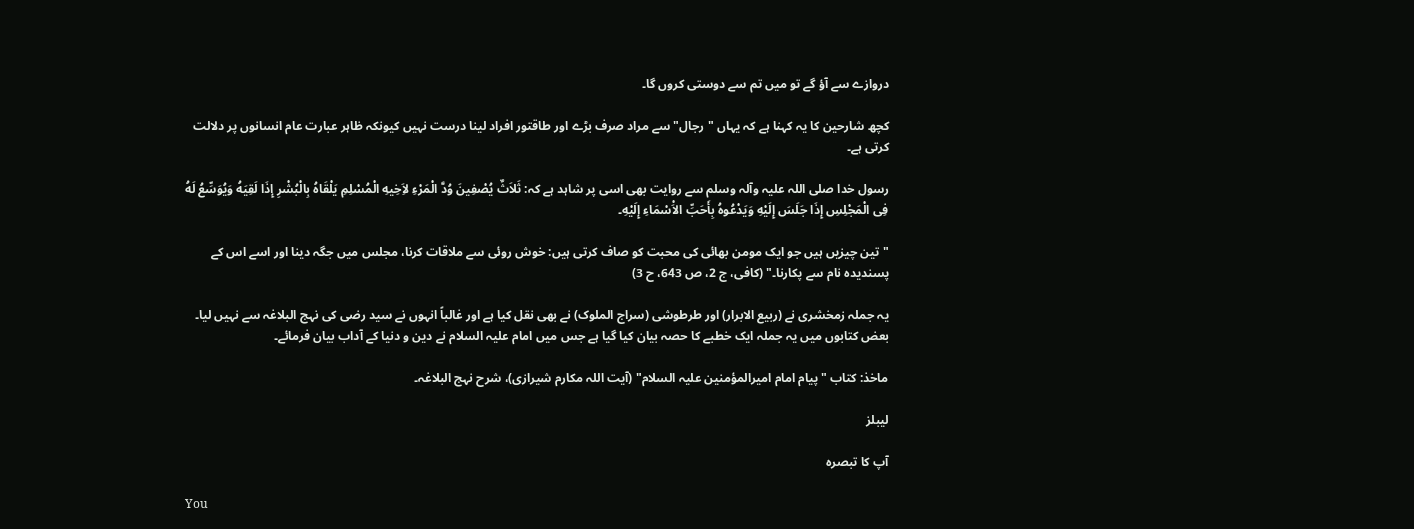دروازے سے آؤ گے تو میں تم سے دوستی کروں گا۔

کچھ شارحین کا یہ کہنا ہے کہ یہاں "رجال" سے مراد صرف بڑے اور طاقتور افراد لینا درست نہیں کیونکہ ظاہر عبارت عام انسانوں پر دلالت کرتی ہے۔

رسول خدا صلی اللہ علیہ وآلہ وسلم سے روایت بھی اسی پر شاہد ہے کہ: ثَلاَثٌ یُصْفِینَ وُدَّ الْمَرْءِ لاَِخِیهِ الْمُسْلِمِ یَلْقَاهُ بِالْبُشْرِ إِذَا لَقِیَهُ وَیُوَسِّعُ لَهُ فِی الْمَجْلِسِ إِذَا جَلَسَ إِلَیْهِ وَیَدْعُوهُ بِأَحَبِّ الاَْسْمَاءِ إِلَیْهِ۔

"تین چیزیں ہیں جو ایک مومن بھائی کی محبت کو صاف کرتی ہیں: خوش روئی سے ملاقات کرنا، مجلس میں جگہ دینا اور اسے اس کے پسندیدہ نام سے پکارنا۔" (کافی، ج 2، ص 643، ح 3)

یہ جملہ زمخشری نے (ربیع الابرار) اور طرطوشی (سراج الملوک) نے بھی نقل کیا ہے اور غالباً انہوں نے سید رضی کی نہج البلاغہ سے نہیں لیا۔ بعض کتابوں میں یہ جملہ ایک خطبے کا حصہ بیان کیا گیا ہے جس میں امام علیہ السلام نے دین و دنیا کے آداب بیان فرمائے۔

ماخذ: کتاب "پیام امام امیرالمؤمنین علیہ السلام" (آیت اللہ مکارم شیرازی)، شرح نہج البلاغہ۔

لیبلز

آپ کا تبصرہ

You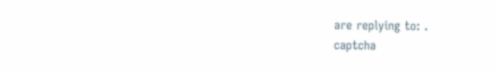are replying to: .
captcha